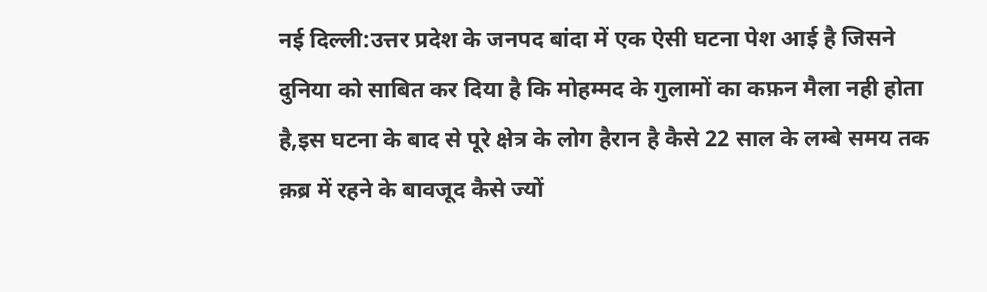नई दिल्ली:उत्तर प्रदेश के जनपद बांदा में एक ऐसी घटना पेश आई है जिसने दुनिया को साबित कर दिया है कि मोहम्मद के गुलामों का कफ़न मैला नही होता है,इस घटना के बाद से पूरे क्षेत्र के लोग हैरान है कैसे 22 साल के लम्बे समय तक क़ब्र में रहने के बावजूद कैसे ज्यों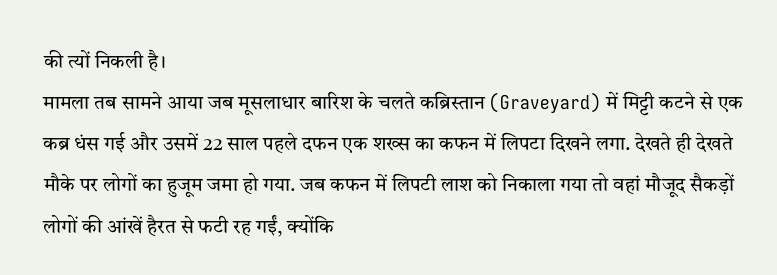की त्यों निकली है।
मामला तब सामने आया जब मूसलाधार बारिश के चलते कब्रिस्तान (Graveyard) में मिट्टी कटने से एक कब्र धंस गई और उसमें 22 साल पहले दफन एक शख्स का कफन में लिपटा दिखने लगा. देखते ही देखते मौके पर लोगों का हुजूम जमा हो गया. जब कफन में लिपटी लाश को निकाला गया तो वहां मौजूद सैकड़ों लोगों की आंखें हैरत से फटी रह गईं, क्योंकि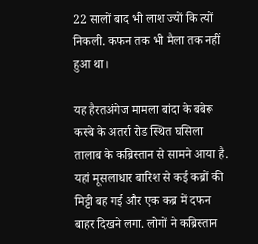22 सालों बाद भी लाश ज्यों कि त्यों निकली. कफन तक भी मैला तक नहीं हुआ था।

यह हैरतअंगेज मामला बांदा के बबेरू कस्बे के अतर्रा रोड स्थित घसिला तालाब के कब्रिस्तान से सामने आया है. यहां मूसलाधार बारिश से कई कब्रों की मिट्टी बह गई और एक कब्र में दफन बाहर दिखने लगा. लोगों ने कब्रिस्तान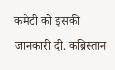कमेटी को इसकी जानकारी दी. कब्रिस्तान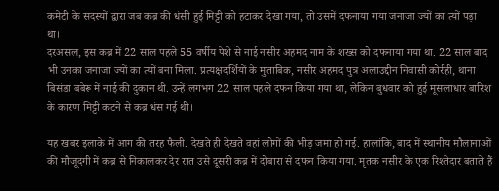कमेटी के सदस्यों द्वारा जब कब्र की धंसी हुई मिट्टी को हटाकर देखा गया, तो उसमें दफनाया गया जनाजा ज्यों का त्यों पड़ा था।
दरअसल, इस कब्र में 22 साल पहले 55 वर्षीय पेशे से नाई नसीर अहमद नाम के शख्स को दफनाया गया था. 22 साल बाद भी उनका जनाजा ज्यों का त्यों बना मिला. प्रत्यक्षदर्शियों के मुताबिक, नसीर अहमद पुत्र अलाउद्दीन निवासी कोर्रही, थाना बिसंडा बबेरू में नाई की दुकान थी. उन्हें लगभग 22 साल पहले दफन किया गया था, लेकिन बुधवार को हुई मूसलाधार बारिश के कारण मिट्टी कटने से कब्र धंस गई थी।

यह खबर इलाके में आग की तरह फैली. देखते ही देखते वहां लोगों की भीड़ जमा हो गई. हालांकि, बाद में स्थानीय मौलानाओं की मौजूदगी में कब्र से निकालकर देर रात उसे दूसरी कब्र में दोबारा से दफन किया गया. मृतक नसीर के एक रिश्तेदार बताते हैं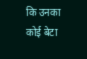कि उनका कोई बेटा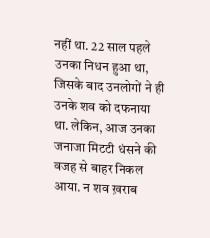नहीं था. 22 साल पहले उनका निधन हुआ था, जिसके बाद उनलोगों ने ही उनके शव को दफनाया था. लेकिन, आज उनका जनाजा मिटटी धंसने की वजह से बाहर निकल आया. न शव ख़राब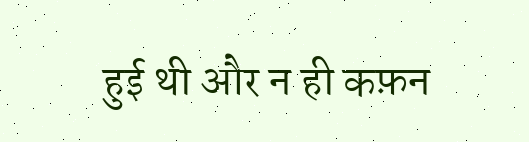हुई थी और न ही कफ़न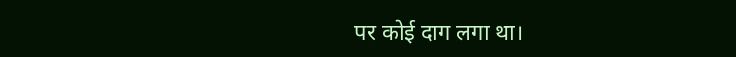पर कोई दाग लगा था।